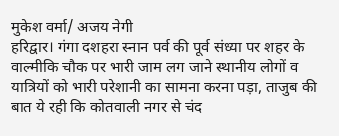मुकेश वर्मा/ अजय नेगी
हरिद्वार। गंगा दशहरा स्नान पर्व की पूर्व संध्या पर शहर के वाल्मीकि चौक पर भारी जाम लग जाने स्थानीय लोगों व यात्रियों को भारी परेशानी का सामना करना पड़ा, ताजुब की बात ये रही कि कोतवाली नगर से चंद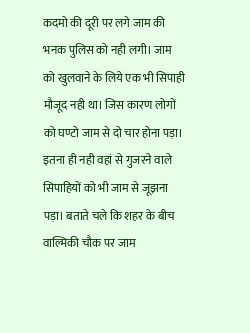कदमो की दूरी पर लगे जाम की भनक पुलिस को नही लगी। जाम को खुलवाने के लिये एक भी सिपाही मौजूद नही था। जिस कारण लोगों को घण्टो जाम से दो चार होना पड़ा। इतना ही नही वहां से गुजरने वाले सिपाहियों को भी जाम से जूझना पड़ा। बताते चले कि शहर के बीच वाल्मिकी चौक पर जाम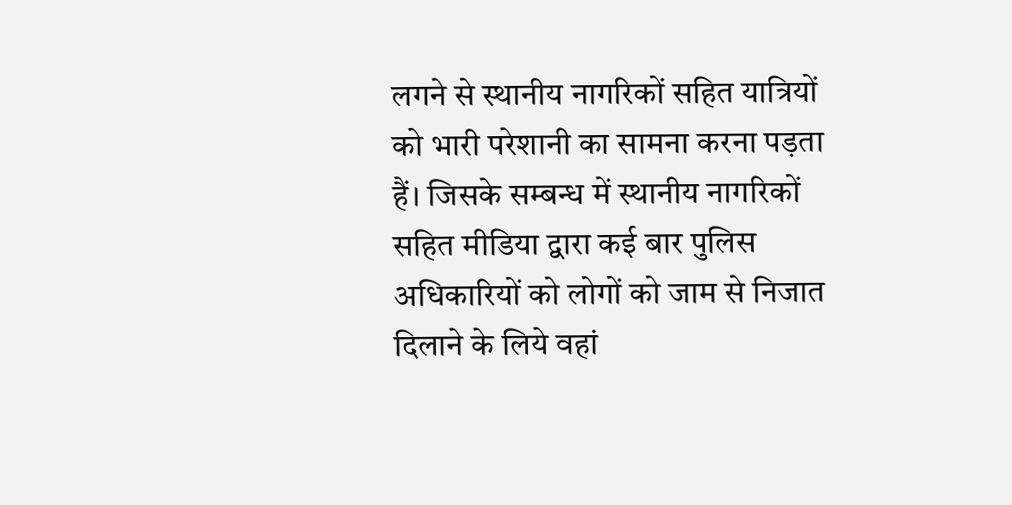लगने से स्थानीय नागरिकों सहित यात्रियों को भारी परेशानी का सामना करना पड़ता हैं। जिसके सम्बन्ध में स्थानीय नागरिकों सहित मीडिया द्वारा कई बार पुलिस अधिकारियों को लोगों को जाम से निजात दिलाने के लिये वहां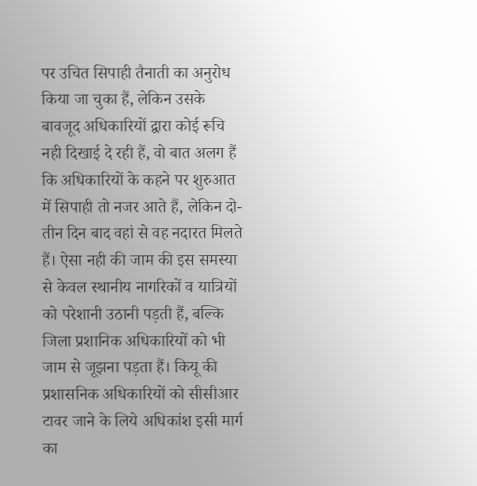पर उचित सिपाही तैनाती का अनुरोध किया जा चुका हैं, लेकिन उसके बावजूद अधिकारियों द्वारा कोई रूचि नही दिखाई दे रही हैं, वो बात अलग हैं कि अधिकारियों के कहने पर शुरुआत में सिपाही तो नजर आते हैं, लेकिन दो-तीन दिन बाद वहां से वह नदारत मिलते हैं। ऐसा नही की जाम की इस समस्या से केवल स्थानीय नागरिकों व यात्रियों को परेशानी उठानी पड़ती हैं, बल्कि जिला प्रशानिक अधिकारियों को भी जाम से जूझना पड़ता हैं। कियू की प्रशासनिक अधिकारियों को सीसीआर टावर जाने के लिये अधिकांश इसी मार्ग का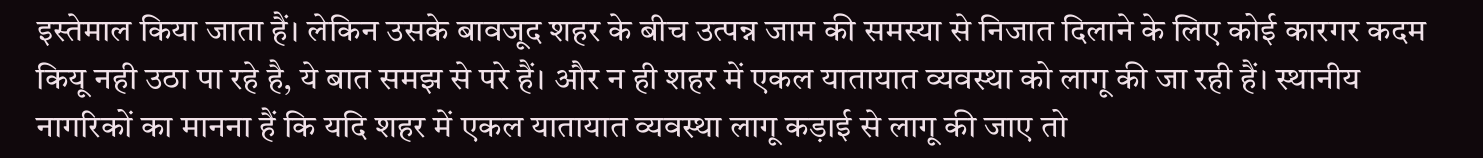इस्तेमाल किया जाता हैं। लेकिन उसके बावजूद शहर के बीच उत्पन्न जाम की समस्या से निजात दिलाने के लिए कोई कारगर कदम कियू नही उठा पा रहे है, ये बात समझ से परे हैं। और न ही शहर में एकल यातायात व्यवस्था को लागू की जा रही हैं। स्थानीय नागरिकों का मानना हैं कि यदि शहर में एकल यातायात व्यवस्था लागू कड़ाई से लागू की जाए तो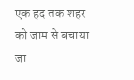एक हद तक शहर को जाम से बचाया जा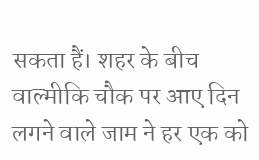सकता हैं। शहर के बीच वाल्मीकि चौक पर आए दिन लगने वाले जाम ने हर एक को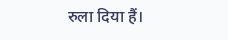रुला दिया हैं।